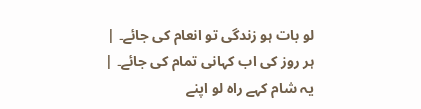لو بات ہو زندگی تو انعام کی جائے۔ |
ہر روز کی اب کہانی تمام کی جائے۔ |
یہ شام کہے راہ لو اپنے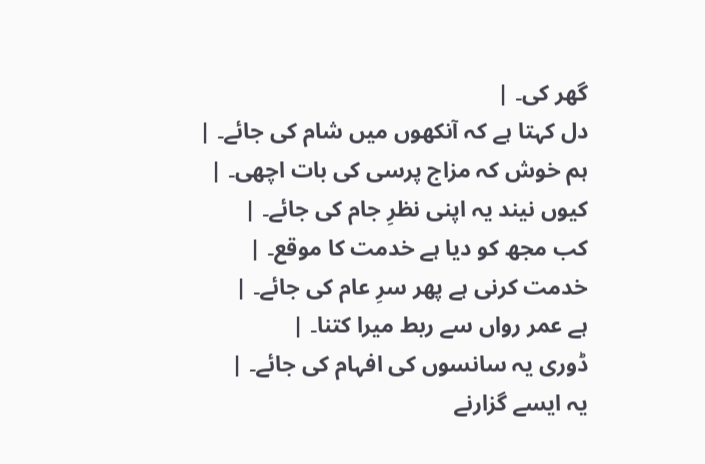گھر کی۔ |
دل کہتا ہے کہ آنکھوں میں شام کی جائے۔ |
ہم خوش کہ مزاج پرسی کی بات اچھی۔ |
کیوں نیند یہ اپنی نظرِ جام کی جائے۔ |
کب مجھ کو دیا ہے خدمت کا موقع۔ |
خدمت کرنی ہے پھر سرِ عام کی جائے۔ |
ہے عمر رواں سے ربط میرا کتنا۔ |
ڈوری یہ سانسوں کی افہام کی جائے۔ |
یہ ایسے گزارنے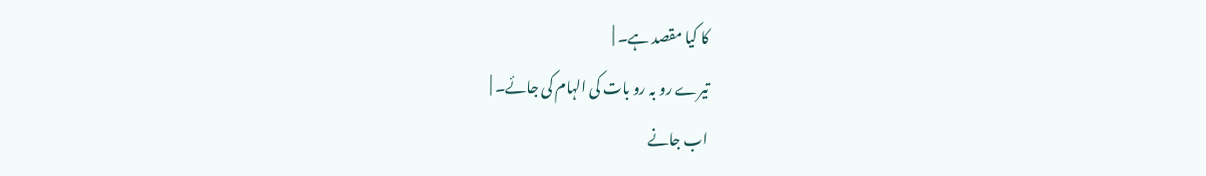کا کیا مقصد ہے۔ |
تیرے رو بہ رو بات کی الہام کی جائے۔ |
اب جانے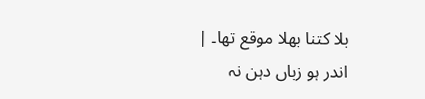بلا کتنا بھلا موقع تھا۔ |
اندر ہو زباں دہن نہ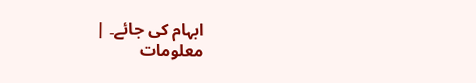ابہام کی جائے۔ |
معلومات